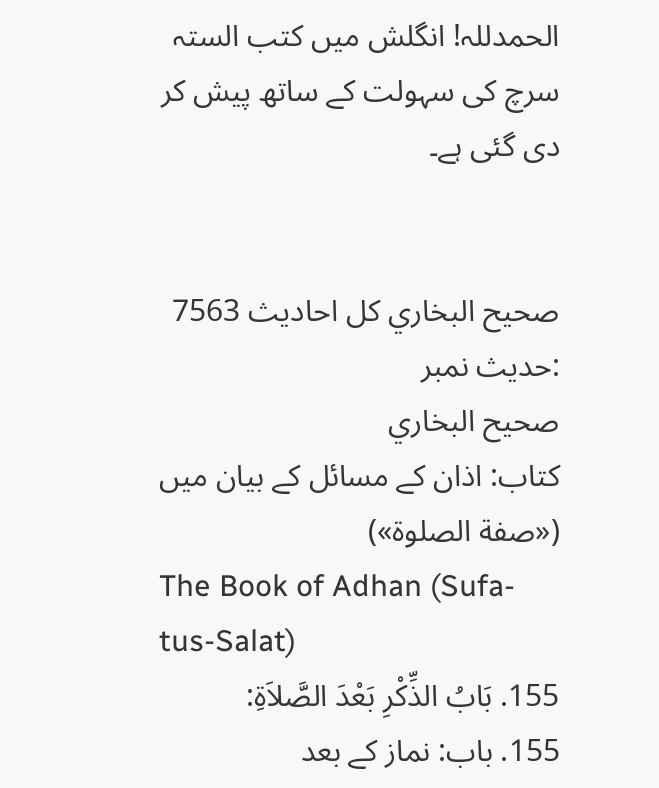الحمدللہ! انگلش میں کتب الستہ سرچ کی سہولت کے ساتھ پیش کر دی گئی ہے۔


صحيح البخاري کل احادیث 7563 :حدیث نمبر
صحيح البخاري
کتاب: اذان کے مسائل کے بیان میں («صفة الصلوة»)
The Book of Adhan (Sufa-tus-Salat)
155. بَابُ الذِّكْرِ بَعْدَ الصَّلاَةِ:
155. باب: نماز کے بعد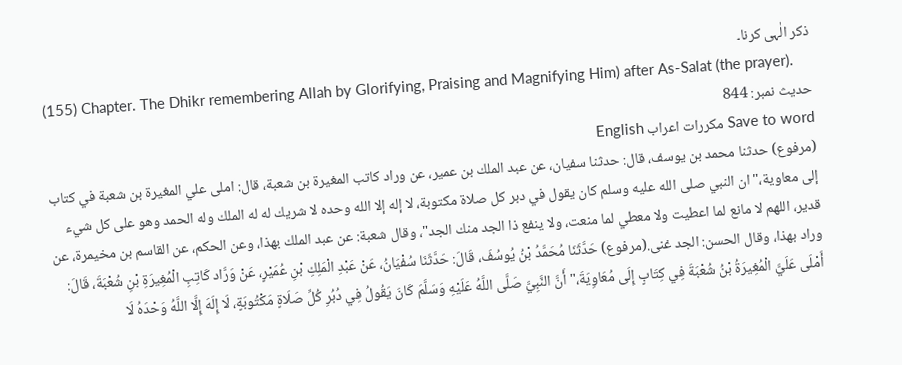ذکر الٰہی کرنا۔
(155) Chapter. The Dhikr remembering Allah by Glorifying, Praising and Magnifying Him) after As-Salat (the prayer).
حدیث نمبر: 844
Save to word مکررات اعراب English
(مرفوع) حدثنا محمد بن يوسف، قال: حدثنا سفيان، عن عبد الملك بن عمير، عن وراد كاتب المغيرة بن شعبة، قال: املى علي المغيرة بن شعبة في كتاب إلى معاوية،" ان النبي صلى الله عليه وسلم كان يقول في دبر كل صلاة مكتوبة، لا إله إلا الله وحده لا شريك له له الملك وله الحمد وهو على كل شيء قدير، اللهم لا مانع لما اعطيت ولا معطي لما منعت، ولا ينفع ذا الجد منك الجد"، وقال شعبة: عن عبد الملك بهذا، وعن الحكم، عن القاسم بن مخيمرة، عن وراد بهذا، وقال الحسن: الجد غنى.(مرفوع) حَدَّثَنَا مُحَمَّدُ بْنُ يُوسُفَ، قَالَ: حَدَّثَنَا سُفْيَانُ، عَنْ عَبْدِ الْمَلِكِ بْنِ عُمَيْرٍ، عَنْ وَرَّاد كَاتِبِ الْمُغِيرَةِ بْنِ شُعْبَةَ، قَالَ: أَمْلَى عَلَيَّ الْمُغِيرَةُ بْنُ شُعْبَةَ فِي كِتَابٍ إِلَى مُعَاوِيَةَ،" أَنَّ النَّبِيَّ صَلَّى اللَّهُ عَلَيْهِ وَسَلَّمَ كَانَ يَقُولُ فِي دُبُرِ كُلِّ صَلَاةٍ مَكْتُوبَةٍ، لَا إِلَهَ إِلَّا اللَّهُ وَحْدَهُ لَا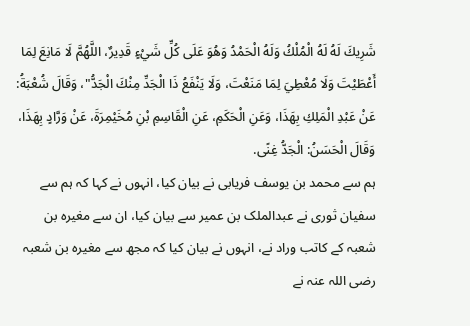شَرِيكَ لَهُ لَهُ الْمُلْكُ وَلَهُ الْحَمْدُ وَهُوَ عَلَى كُلِّ شَيْءٍ قَدِيرٌ، اللَّهُمَّ لَا مَانِعَ لِمَا أَعْطَيْتَ وَلَا مُعْطِيَ لِمَا مَنَعْتَ، وَلَا يَنْفَعُ ذَا الْجَدِّ مِنْكَ الْجَدُّ"، وَقَالَ شُعْبَةُ: عَنْ عَبْدِ الْمَلِكِ بِهَذَا، وَعَنِ الْحَكَمِ، عَنِ الْقَاسِمِ بْنِ مُخَيْمِرَةَ، عَنْ وَرَّادٍ بِهَذَا، وَقَالَ الْحَسَنُ: الْجَدُّ غِنًى.
ہم سے محمد بن یوسف فریابی نے بیان کیا، انہوں نے کہا کہ ہم سے سفیان ثوری نے عبدالملک بن عمیر سے بیان کیا، ان سے مغیرہ بن شعبہ کے کاتب وراد نے، انہوں نے بیان کیا کہ مجھ سے مغیرہ بن شعبہ رضی اللہ عنہ نے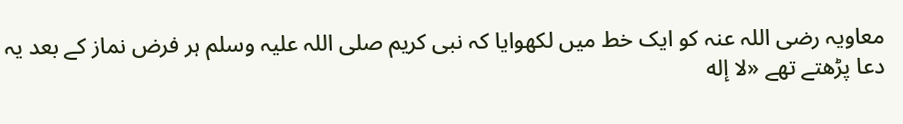معاویہ رضی اللہ عنہ کو ایک خط میں لکھوایا کہ نبی کریم صلی اللہ علیہ وسلم ہر فرض نماز کے بعد یہ دعا پڑھتے تھے «لا إله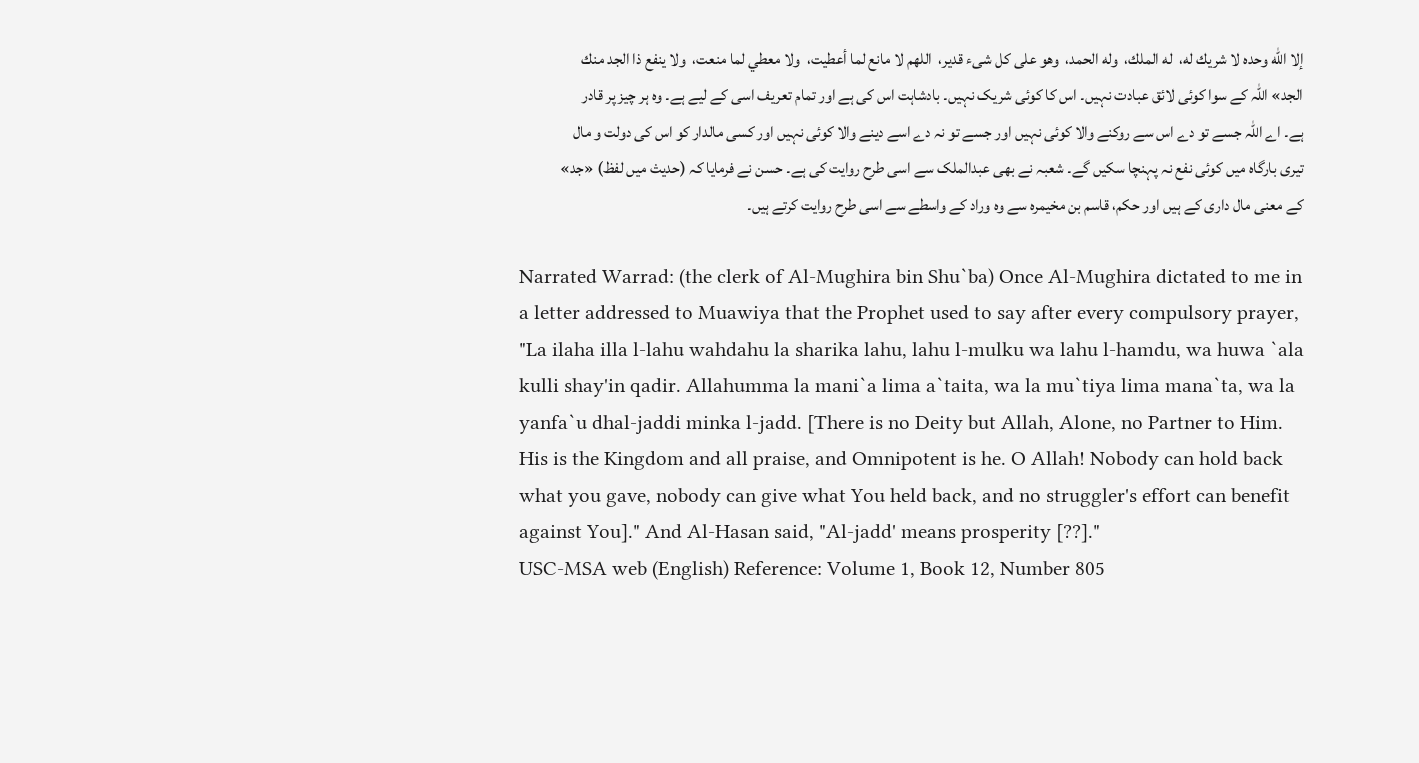إلا الله وحده لا شريك له،  له الملك،  وله الحمد،  وهو على كل شىء قدير،  اللهم لا مانع لما أعطيت،  ولا معطي لما منعت،  ولا ينفع ذا الجد منك الجد» اللہ کے سوا کوئی لائق عبادت نہیں۔ اس کا کوئی شریک نہیں۔ بادشاہت اس کی ہے اور تمام تعریف اسی کے لیے ہے۔ وہ ہر چیز پر قادر ہے۔ اے اللہ جسے تو دے اس سے روکنے والا کوئی نہیں اور جسے تو نہ دے اسے دینے والا کوئی نہیں اور کسی مالدار کو اس کی دولت و مال تیری بارگاہ میں کوئی نفع نہ پہنچا سکیں گے۔ شعبہ نے بھی عبدالملک سے اسی طرح روایت کی ہے۔ حسن نے فرمایا کہ (حدیث میں لفظ) «جد» کے معنی مال داری کے ہیں اور حکم، قاسم بن مخیمرہ سے وہ وراد کے واسطے سے اسی طرح روایت کرتے ہیں۔

Narrated Warrad: (the clerk of Al-Mughira bin Shu`ba) Once Al-Mughira dictated to me in a letter addressed to Muawiya that the Prophet used to say after every compulsory prayer, "La ilaha illa l-lahu wahdahu la sharika lahu, lahu l-mulku wa lahu l-hamdu, wa huwa `ala kulli shay'in qadir. Allahumma la mani`a lima a`taita, wa la mu`tiya lima mana`ta, wa la yanfa`u dhal-jaddi minka l-jadd. [There is no Deity but Allah, Alone, no Partner to Him. His is the Kingdom and all praise, and Omnipotent is he. O Allah! Nobody can hold back what you gave, nobody can give what You held back, and no struggler's effort can benefit against You]." And Al-Hasan said, "Al-jadd' means prosperity [??]."
USC-MSA web (English) Reference: Volume 1, Book 12, Number 805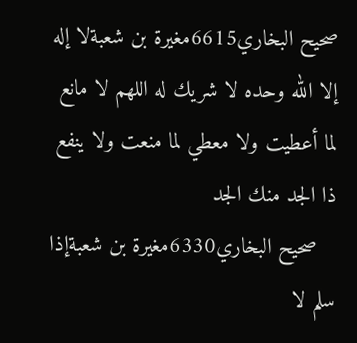صحيح البخاري6615مغيرة بن شعبةلا إله إلا الله وحده لا شريك له اللهم لا مانع لما أعطيت ولا معطي لما منعت ولا ينفع ذا الجد منك الجد
   صحيح البخاري6330مغيرة بن شعبةإذا سلم لا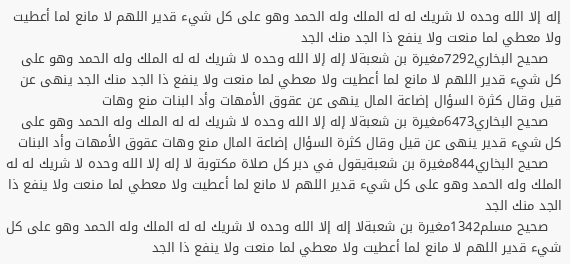إله إلا الله وحده لا شريك له له الملك وله الحمد وهو على كل شيء قدير اللهم لا مانع لما أعطيت ولا معطي لما منعت ولا ينفع ذا الجد منك الجد
   صحيح البخاري7292مغيرة بن شعبةلا إله إلا الله وحده لا شريك له له الملك وله الحمد وهو على كل شيء قدير اللهم لا مانع لما أعطيت ولا معطي لما منعت ولا ينفع ذا الجد منك الجد ينهى عن قيل وقال كثرة السؤال إضاعة المال ينهى عن عقوق الأمهات وأد البنات منع وهات
   صحيح البخاري6473مغيرة بن شعبةلا إله إلا الله وحده لا شريك له له الملك وله الحمد وهو على كل شيء قدير ينهى عن قيل وقال كثرة السؤال إضاعة المال منع وهات عقوق الأمهات وأد البنات
   صحيح البخاري844مغيرة بن شعبةيقول في دبر كل صلاة مكتوبة لا إله إلا الله وحده لا شريك له له الملك وله الحمد وهو على كل شيء قدير اللهم لا مانع لما أعطيت ولا معطي لما منعت ولا ينفع ذا الجد منك الجد
   صحيح مسلم1342مغيرة بن شعبةلا إله إلا الله وحده لا شريك له له الملك وله الحمد وهو على كل شيء قدير اللهم لا مانع لما أعطيت ولا معطي لما منعت ولا ينفع ذا الجد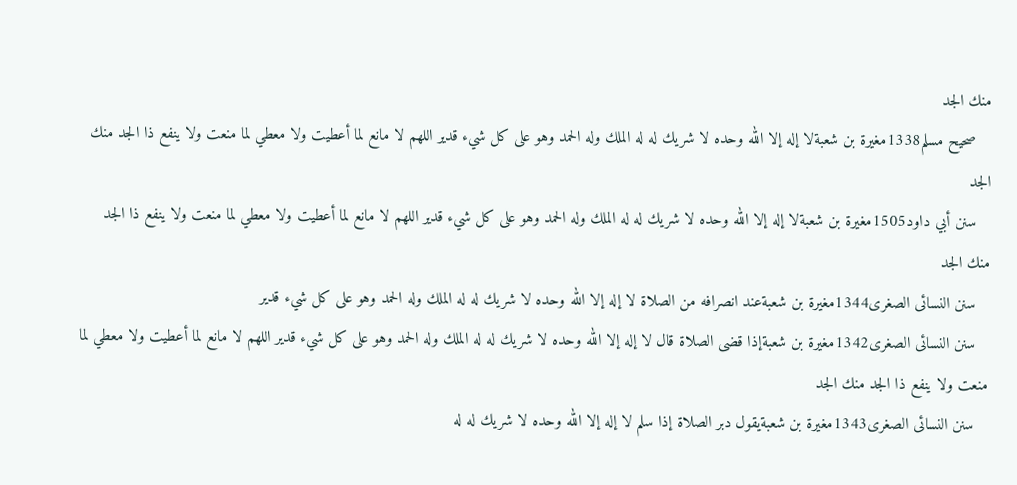منك الجد
   صحيح مسلم1338مغيرة بن شعبةلا إله إلا الله وحده لا شريك له له الملك وله الحمد وهو على كل شيء قدير اللهم لا مانع لما أعطيت ولا معطي لما منعت ولا ينفع ذا الجد منك الجد
   سنن أبي داود1505مغيرة بن شعبةلا إله إلا الله وحده لا شريك له له الملك وله الحمد وهو على كل شيء قدير اللهم لا مانع لما أعطيت ولا معطي لما منعت ولا ينفع ذا الجد منك الجد
   سنن النسائى الصغرى1344مغيرة بن شعبةعند انصرافه من الصلاة لا إله إلا الله وحده لا شريك له له الملك وله الحمد وهو على كل شيء قدير
   سنن النسائى الصغرى1342مغيرة بن شعبةإذا قضى الصلاة قال لا إله إلا الله وحده لا شريك له له الملك وله الحمد وهو على كل شيء قدير اللهم لا مانع لما أعطيت ولا معطي لما منعت ولا ينفع ذا الجد منك الجد
   سنن النسائى الصغرى1343مغيرة بن شعبةيقول دبر الصلاة إذا سلم لا إله إلا الله وحده لا شريك له له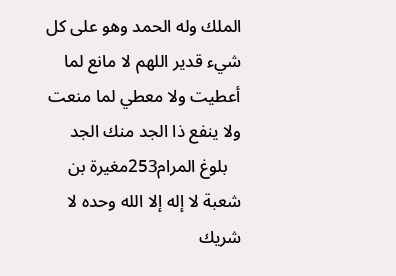الملك وله الحمد وهو على كل شيء قدير اللهم لا مانع لما أعطيت ولا معطي لما منعت ولا ينفع ذا الجد منك الجد
   بلوغ المرام253مغيرة بن شعبة لا إله إلا الله وحده لا شريك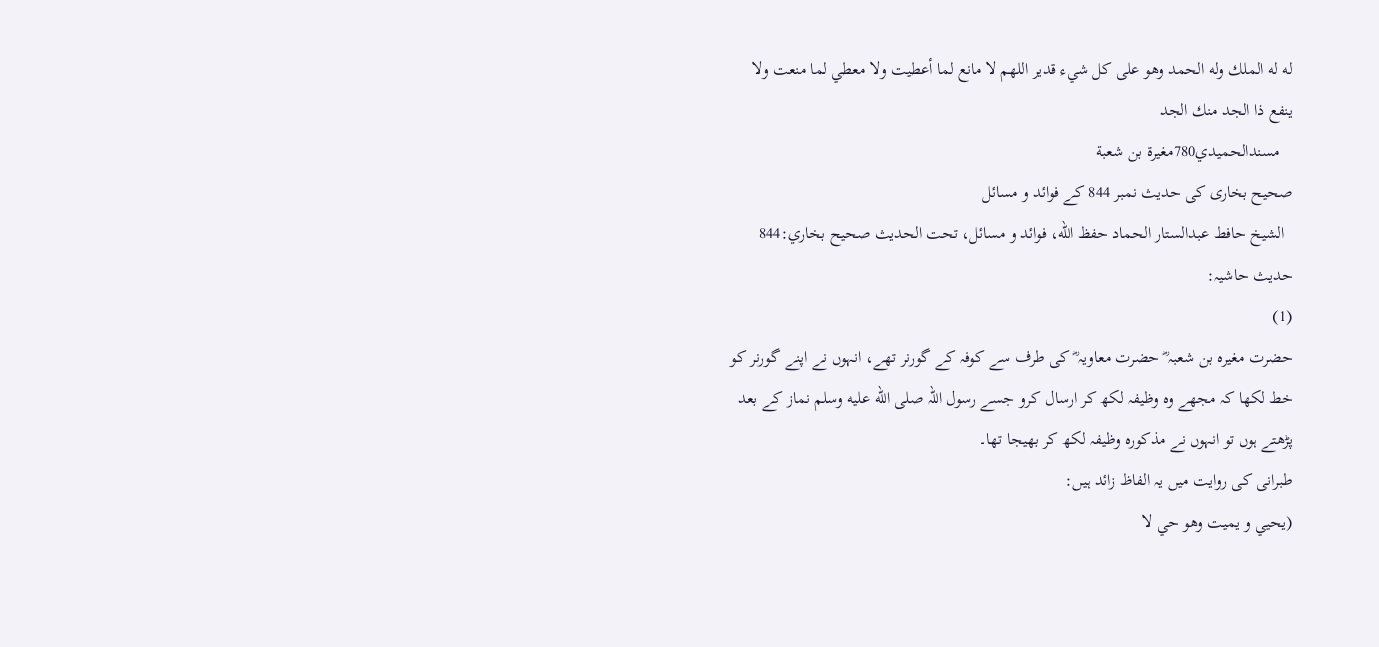له له الملك وله الحمد وهو على كل شيء قدير اللهم لا مانع لما أعطيت ولا معطي لما منعت ولا ينفع ذا الجد منك الجد
   مسندالحميدي780مغيرة بن شعبة
صحیح بخاری کی حدیث نمبر 844 کے فوائد و مسائل
  الشيخ حافط عبدالستار الحماد حفظ الله، فوائد و مسائل، تحت الحديث صحيح بخاري:844
حدیث حاشیہ:
(1)
حضرت مغیرہ بن شعبہ ؓ حضرت معاویہ ؓ کی طرف سے کوفہ کے گورنر تھے، انہوں نے اپنے گورنر کو خط لکھا کہ مجھے وہ وظیفہ لکھ کر ارسال کرو جسے رسول اللہ صلى الله عليه وسلم نماز کے بعد پڑھتے ہوں تو انہوں نے مذکورہ وظیفہ لکھ کر بھیجا تھا۔
طبرانی کی روایت میں یہ الفاظ زائد ہیں:
(يحيي و يميت وهو حي لا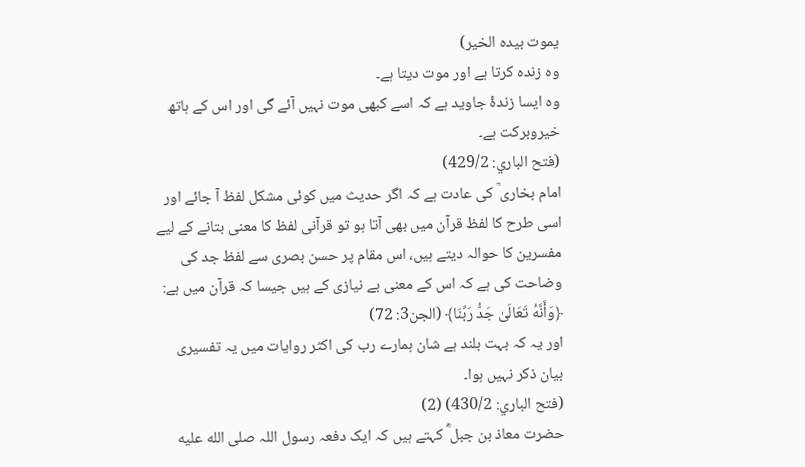يموت بيده الخير)
وہ زندہ کرتا ہے اور موت دیتا ہے۔
وہ ایسا زندۂ جاوید ہے کہ اسے کبھی موت نہیں آئے گی اور اس کے ہاتھ خیروبرکت ہے۔
(فتح الباري: 429/2)
امام بخاری ؒ کی عادت ہے کہ اگر حدیث میں کوئی مشکل لفظ آ جائے اور اسی طرح کا لفظ قرآن میں بھی آتا ہو تو قرآنی لفظ کا معنی بتانے کے لیے مفسرین کا حوالہ دیتے ہیں، اس مقام پر حسن بصری سے لفظ جد کی وضاحت کی ہے کہ اس کے معنی بے نیازی کے ہیں جیسا کہ قرآن میں ہے:
﴿وَأَنَّهُ تَعَالَىٰ جَدُّ رَبِّنَا﴾ (الجن3: 72)
اور یہ کہ بہت بلند ہے شان ہمارے رب کی اکثر روایات میں یہ تفسیری بیان ذکر نہیں ہوا۔
(فتح الباري: 430/2) (2)
حضرت معاذ بن جبل ؓ کہتے ہیں کہ ایک دفعہ رسول اللہ صلى الله عليه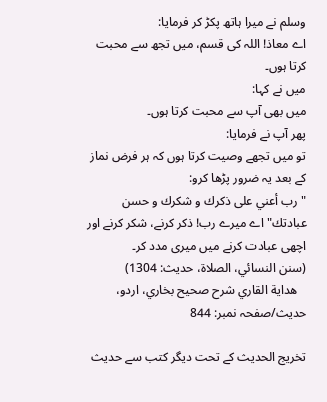وسلم نے میرا ہاتھ پکڑ کر فرمایا:
اے معاذ! اللہ کی قسم، میں تجھ سے محبت کرتا ہوں۔
میں نے کہا:
میں بھی آپ سے محبت کرتا ہوں۔
پھر آپ نے فرمایا:
تو میں تجھے وصیت کرتا ہوں کہ ہر فرض نماز کے بعد یہ ضرور پڑھا کرو:
"رب أعني علی ذكرك و شكرك و حسن عبادتك" اے میرے رب! ذکر کرنے، شکر کرنے اور اچھی عبادت کرنے میں میری مدد کر۔
(سنن النسائي، الصلاة، حدیث: 1304)
   هداية القاري شرح صحيح بخاري، اردو، حدیث/صفحہ نمبر: 844

تخریج الحدیث کے تحت دیگر کتب سے حدیث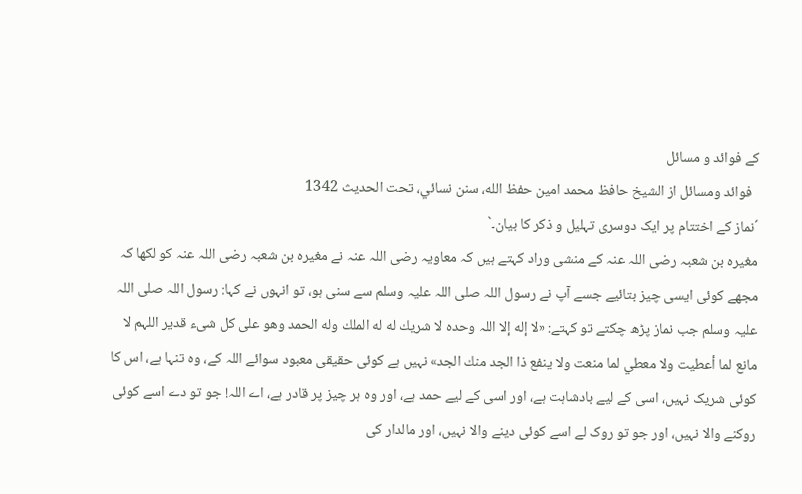کے فوائد و مسائل
  فوائد ومسائل از الشيخ حافظ محمد امين حفظ الله، سنن نسائي، تحت الحديث 1342
´نماز کے اختتام پر ایک دوسری تہلیل و ذکر کا بیان۔`
مغیرہ بن شعبہ رضی اللہ عنہ کے منشی وراد کہتے ہیں کہ معاویہ رضی اللہ عنہ نے مغیرہ بن شعبہ رضی اللہ عنہ کو لکھا کہ مجھے کوئی ایسی چیز بتائیے جسے آپ نے رسول اللہ صلی اللہ علیہ وسلم سے سنی ہو، تو انہوں نے کہا: رسول اللہ صلی اللہ علیہ وسلم جب نماز پڑھ چکتے تو کہتے: «لا إله إلا اللہ وحده لا شريك له له الملك وله الحمد وهو على كل شىء قدير اللہم لا مانع لما أعطيت ولا معطي لما منعت ولا ينفع ذا الجد منك الجد» نہیں ہے کوئی حقیقی معبود سوائے اللہ کے، وہ تنہا ہے، اس کا کوئی شریک نہیں، اسی کے لیے بادشاہت ہے، اور اسی کے لیے حمد ہے، اور وہ ہر چیز پر قادر ہے، اے اللہ! جو تو دے اسے کوئی روکنے والا نہیں، اور جو تو روک لے اسے کوئی دینے والا نہیں، اور مالدار کی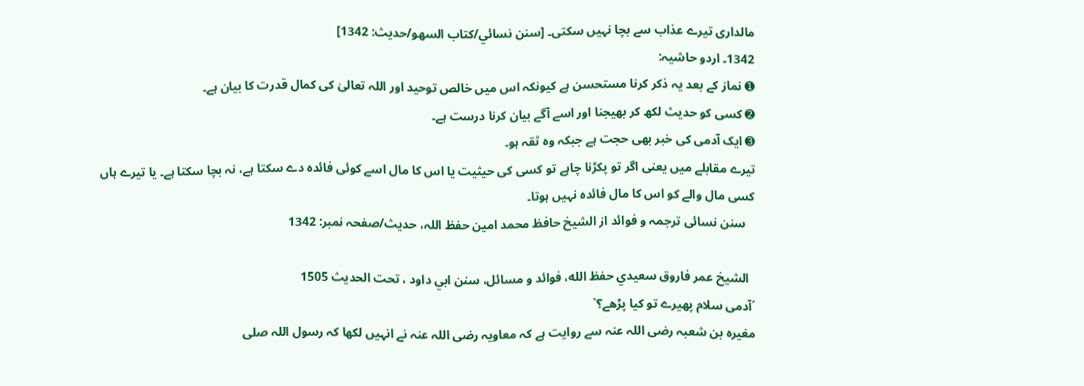مالداری تیرے عذاب سے بچا نہیں سکتی۔ [سنن نسائي/كتاب السهو/حدیث: 1342]
1342۔ اردو حاشیہ:
➊ نماز کے بعد یہ ذکر کرنا مستحسن ہے کیونکہ اس میں خالص توحید اور اللہ تعالیٰ کی کمال قدرت کا بیان ہے۔
➋ کسی کو حدیث لکھ کر بھیجنا اور اسے آگے بیان کرنا درست ہے۔
➌ ایک آدمی کی خبر بھی حجت ہے جبکہ وہ ثقہ ہو۔
تیرے مقابلے میں یعنی اگر تو پکڑنا چاہے تو کسی کی حیثیت یا اس کا مال اسے کوئی فائدہ دے سکتا ہے، نہ بچا سکتا ہے۔ یا تیرے ہاں کسی مال والے کو اس کا مال فائدہ نہیں ہوتا۔
   سنن نسائی ترجمہ و فوائد از الشیخ حافظ محمد امین حفظ اللہ، حدیث/صفحہ نمبر: 1342

  الشيخ عمر فاروق سعيدي حفظ الله، فوائد و مسائل، سنن ابي داود ، تحت الحديث 1505
´آدمی سلام پھیرے تو کیا پڑھے؟`
مغیرہ بن شعبہ رضی اللہ عنہ سے روایت ہے کہ معاویہ رضی اللہ عنہ نے انہیں لکھا کہ رسول اللہ صلی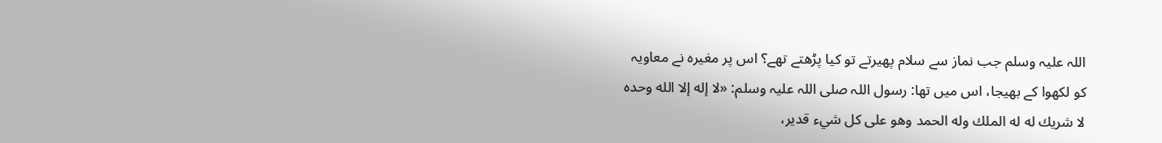اللہ علیہ وسلم جب نماز سے سلام پھیرتے تو کیا پڑھتے تھے؟ اس پر مغیرہ نے معاویہ کو لکھوا کے بھیجا، اس میں تھا: رسول اللہ صلی اللہ علیہ وسلم: «لا إله إلا الله وحده لا شريك له له الملك وله الحمد وهو على كل شيء قدير،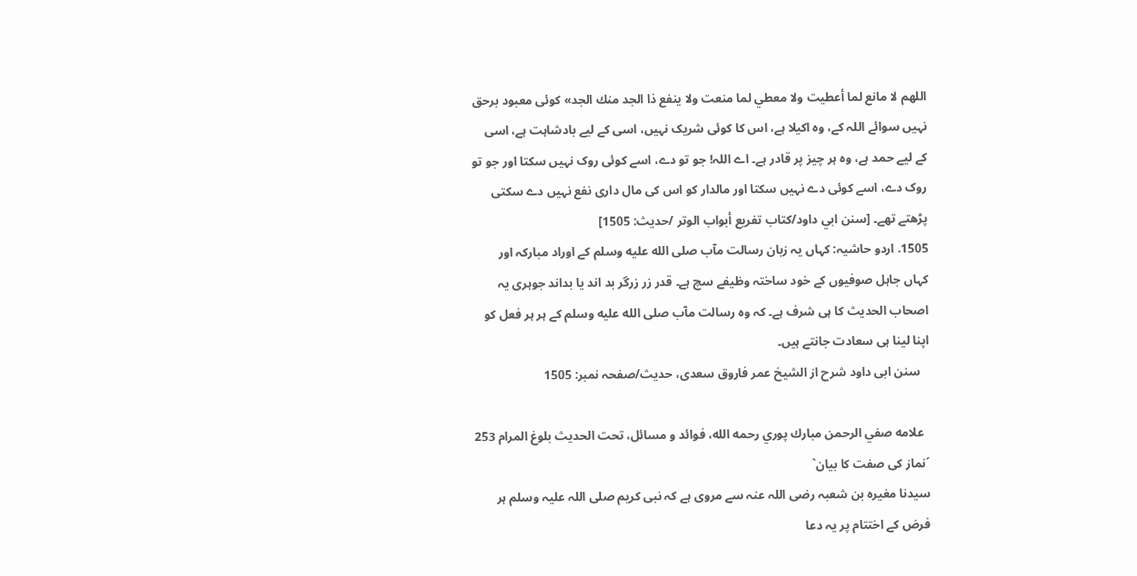اللهم لا مانع لما أعطيت ولا معطي لما منعت ولا ينفع ذا الجد منك الجد» کوئی معبود برحق نہیں سوائے اللہ کے، وہ اکیلا ہے، اس کا کوئی شریک نہیں، اسی کے لیے بادشاہت ہے، اسی کے لیے حمد ہے، وہ ہر چیز پر قادر ہے۔ اے اللہ! جو تو دے، اسے کوئی روک نہیں سکتا اور جو تو روک دے، اسے کوئی دے نہیں سکتا اور مالدار کو اس کی مال داری نفع نہیں دے سکتی پڑھتے تھے۔ [سنن ابي داود/كتاب تفريع أبواب الوتر /حدیث: 1505]
1505. اردو حاشیہ: کہاں یہ زبان رسالت مآب صلى الله عليه وسلم کے اوراد مبارکہ اور کہاں جاہل صوفیوں کے خود ساختہ وظیفے سچ ہے۔ قدر زر زرگر بد اند یا بداند جوہری یہ اصحاب الحدیث کا ہی شرف ہے۔ کہ وہ رسالت مآب صلى الله عليه وسلم کے ہر ہر فعل کو اپنا لینا ہی سعادت جانتے ہیں۔
   سنن ابی داود شرح از الشیخ عمر فاروق سعدی، حدیث/صفحہ نمبر: 1505

  علامه صفي الرحمن مبارك پوري رحمه الله، فوائد و مسائل، تحت الحديث بلوغ المرام 253
´نماز کی صفت کا بیان`
سیدنا مغیرہ بن شعبہ رضی اللہ عنہ سے مروی ہے کہ نبی کریم صلی اللہ علیہ وسلم ہر فرض کے اختتام پر یہ دعا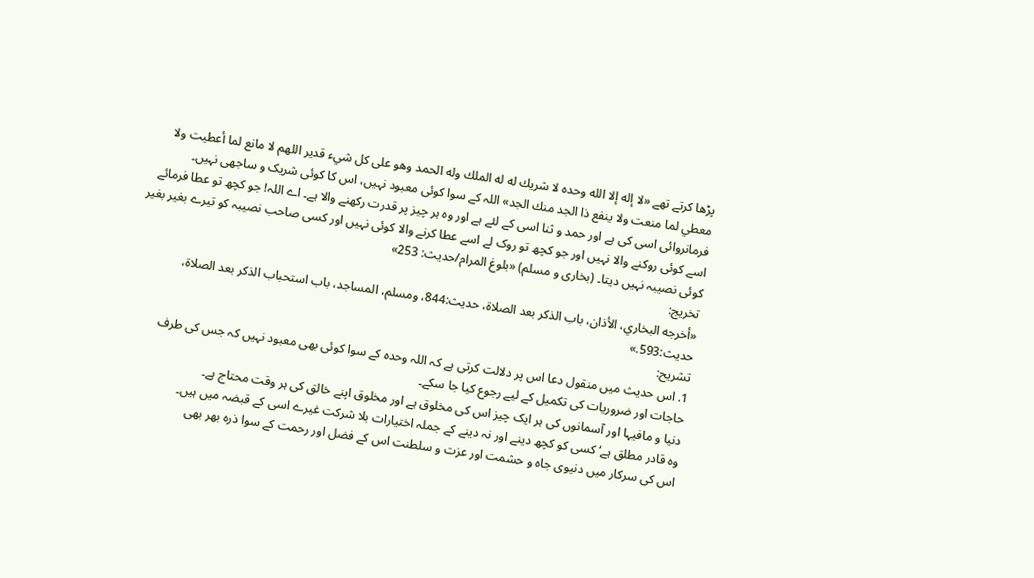پڑھا کرتے تھے «لا إله إلا الله وحده لا شريك له له الملك وله الحمد وهو على كل شيء قدير اللهم لا مانع لما أعطيت ولا معطي لما منعت ولا ينفع ذا الجد منك الجد» اللہ کے سوا کوئی معبود نہیں، اس کا کوئی شریک و ساجھی نہیں۔ فرمانروائی اسی کی ہے اور حمد و ثنا اسی کے لئے ہے اور وہ ہر چیز پر قدرت رکھنے والا ہے۔ اے اللہ! جو کچھ تو عطا فرمائے اسے کوئی روکنے والا نہیں اور جو کچھ تو روک لے اسے عطا کرنے والا کوئی نہیں اور کسی صاحب نصیبہ کو تیرے بغیر بغیر کوئی نصیبہ نہیں دیتا۔ (بخاری و مسلم) «بلوغ المرام/حدیث: 253»
تخریج:
«أخرجه البخاري، الأذان، باب الذكر بعد الصلاة، حديث:844، ومسلم، المساجد، باب استحباب الذكر بعد الصلاة، حديث:593.»
تشریح:
1. اس حدیث میں منقول دعا اس پر دلالت کرتی ہے کہ اللہ وحدہ کے سوا کوئی بھی معبود نہیں کہ جس کی طرف حاجات اور ضروریات کی تکمیل کے لیے رجوع کیا جا سکے۔
دنیا و مافیہا اور آسمانوں کی ہر ایک چیز اس کی مخلوق ہے اور مخلوق اپنے خالق کی ہر وقت محتاج ہے۔
وہ قادر مطلق ہے‘ کسی کو کچھ دینے اور نہ دینے کے جملہ اختیارات بلا شرکت غیرے اسی کے قبضہ میں ہیں۔
اس کی سرکار میں دنیوی جاہ و حشمت اور عزت و سلطنت اس کے فضل اور رحمت کے سوا ذرہ بھر بھی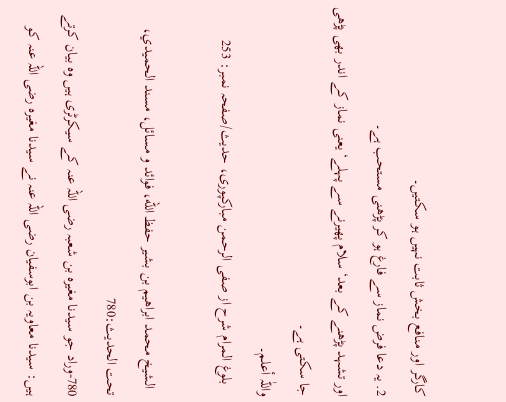کارگر اور منافع بخش ثابت نہیں ہو سکتیں۔
2. یہ دعا فرض نماز سے فارغ ہو کر پڑھنی مستحب ہے۔
اور تشہد پڑھنے کے بعد‘ سلام پھیرنے سے پہلے‘ یعنی نماز کے اندر بھی پڑھی جا سکتی ہے۔
واللّٰہ أعلم۔
   بلوغ المرام شرح از صفی الرحمن مبارکپوری، حدیث/صفحہ نمبر: 253

  الشيخ محمد ابراهيم بن بشير حفظ الله، فوائد و مسائل، مسند الحميدي، تحت الحديث:780
780-وراد جو سیدنا مغیرہ بن شعبہ رضی اللہ عنہ کے سیکرٹری ہیں وہ بیان کرتے ہیں: سیدنا معاویہ بن ابوسفیان رضی اللہ عنہ نے سیدنا مغیرہ رضی اللہ عنہ کو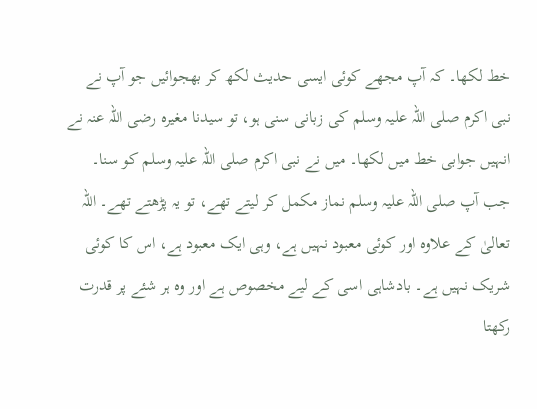خط لکھا۔ کہ آپ مجھے کوئی ایسی حدیث لکھ کر بھجوائیں جو آپ نے نبی اکرم صلی اللہ علیہ وسلم کی زبانی سنی ہو، تو سیدنا مغیرہ رضی اللہ عنہ نے انہیں جوابی خط میں لکھا۔ میں نے نبی اکرم صلی اللہ علیہ وسلم کو سنا۔ جب آپ صلی اللہ علیہ وسلم نماز مکمل کر لیتے تھے، تو یہ پڑھتے تھے۔ اللہ تعالیٰ کے علاوہ اور کوئی معبود نہیں ہے، وہی ایک معبود ہے، اس کا کوئی شریک نہیں ہے۔ بادشاہی اسی کے لیے مخصوص ہے اور وہ ہر شئے پر قدرت رکھتا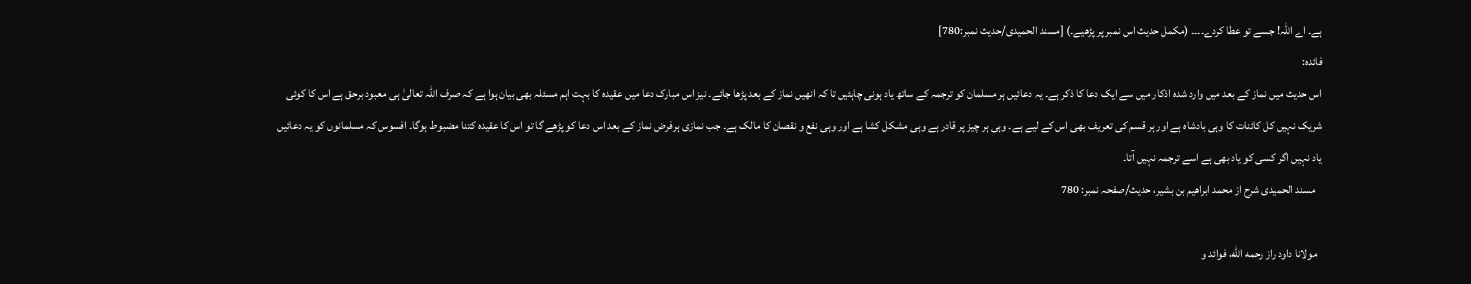ہے۔ اے اللہ! جسے تو عطا کردے۔۔۔۔ (مکمل حدیث اس نمبر پر پڑھیے۔) [مسند الحمیدی/حدیث نمبر:780]
فائدہ:
اس حدیث میں نماز کے بعد میں وارد شدہ اذکار میں سے ایک دعا کا ذکر ہے۔ یہ دعائیں ہر مسلمان کو ترجمہ کے ساتھ یاد ہونی چاہئیں تا کہ انھیں نماز کے بعد پڑھا جائے۔ نیز اس مبارک دعا میں عقیدہ کا بہت اہم مسئلہ بھی بیان ہوا ہے کہ صرف اللہ تعالیٰ ہی معبود برحق ہے اس کا کوئی شریک نہیں کل کائنات کا وہی بادشاہ ہے اور ہر قسم کی تعریف بھی اس کے لیے ہے۔ وہی ہر چیز پر قادر ہے وہی مشکل کشا ہے اور وہی نفع و نقصان کا مالک ہے۔ جب نمازی ہرفرض نماز کے بعد اس دعا کو پڑھے گا تو اس کا عقیدہ کتنا مضبوط ہوگا۔ افسوس کہ مسلمانوں کو یہ دعائیں یاد نہیں اگر کسی کو یاد بھی ہے اسے ترجمہ نہیں آتا۔
   مسند الحمیدی شرح از محمد ابراهيم بن بشير، حدیث/صفحہ نمبر: 780

  مولانا داود راز رحمه الله، فوائد و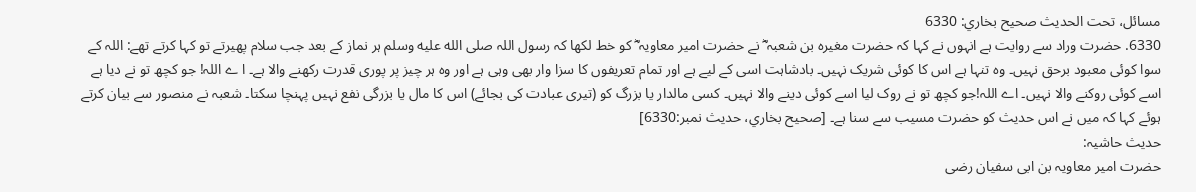مسائل، تحت الحديث صحيح بخاري: 6330
6330. حضرت وراد سے روایت ہے انہوں نے کہا کہ حضرت مغیرہ بن شعبہ ؓ نے حضرت امیر معاویہ ؓ کو خط لکھا کہ رسول اللہ صلى الله عليه وسلم ہر نماز کے بعد جب سلام پھیرتے تو کہا کرتے تھے: اللہ کے سوا کوئی معبود برحق نہیں۔ وہ تنہا ہے اس کا کوئی شریک نہیں۔ بادشاہت اسی کے لیے ہے اور تمام تعریفوں کا سزا وار بھی وہی ہے اور وہ ہر چیز پر پوری قدرت رکھنے والا ہے۔ ا ے اللہ! جو کچھ تو نے دیا ہے اسے کوئی روکنے والا نہیں۔ اے اللہ!جو کچھ تو نے روک لیا اسے کوئی دینے والا نہیں۔ کسی مالدار یا بزرگ کو (تیری عبادت کی بجائے) اس کا مال یا بزرگی نفع نہیں پہنچا سکتا۔ شعبہ نے منصور سے بیان کرتے ہوئے کہا کہ میں نے اس حدیث کو حضرت مسیب سے سنا ہے۔ [صحيح بخاري، حديث نمبر:6330]
حدیث حاشیہ:
حضرت امیر معاویہ بن ابی سفیان رضی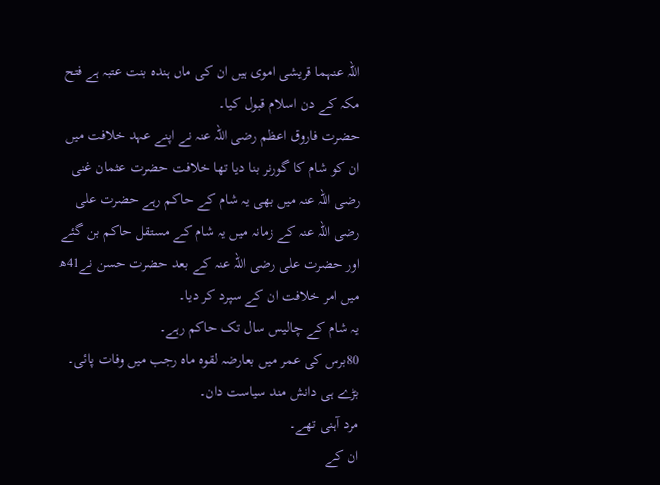اللہ عنہما قریشی اموی ہیں ان کی ماں ہندہ بنت عتبہ ہے فتح مکہ کے دن اسلام قبول کیا۔
حضرت فاروق اعظم رضی اللہ عنہ نے اپنے عہد خلافت میں ان کو شام کا گورنر بنا دیا تھا خلافت حضرت عثمان غنی رضی اللہ عنہ میں بھی یہ شام کے حاکم رہے حضرت علی رضی اللہ عنہ کے زمانہ میں یہ شام کے مستقل حاکم بن گئے اور حضرت علی رضی اللہ عنہ کے بعد حضرت حسن نے41ھ میں امر خلافت ان کے سپرد کر دیا۔
یہ شام کے چالیس سال تک حاکم رہے۔
80برس کی عمر میں بعارضہ لقوہ ماہ رجب میں وفات پائی۔
بڑے ہی دانش مند سیاست دان۔
مرد آہنی تھے۔
ان کے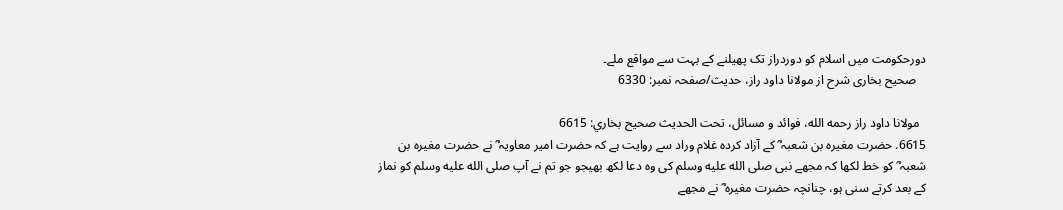دورحکومت میں اسلام کو دوردراز تک پھیلنے کے بہت سے مواقع ملے۔
   صحیح بخاری شرح از مولانا داود راز، حدیث/صفحہ نمبر: 6330

  مولانا داود راز رحمه الله، فوائد و مسائل، تحت الحديث صحيح بخاري: 6615
6615. حضرت مغیرہ بن شعبہ ؓ کے آزاد کردہ غلام وراد سے روایت ہے کہ حضرت امیر معاویہ ؓ نے حضرت مغیرہ بن شعبہ ؓ کو خط لکھا کہ مجھے نبی صلى الله عليه وسلم کی وہ دعا لکھ بھیجو جو تم نے آپ صلى الله عليه وسلم کو نماز کے بعد کرتے سنی ہو، چنانچہ حضرت مغیرہ ؓ نے مجھے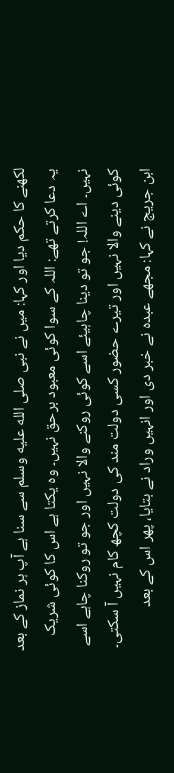لکھنے کا حکم دیا اور کہا: میں نے نبی صلى الله عليه وسلم سے سنا ہے آپ ہر نماز کے بعد یہ دعا کرتے تھے: اللہ کے سوا کوئی معبود برحق نہیں۔ وہ یکتا ہے اس کا کوئی شریک نہیں۔ اے اللہ! جو تو دینا چاہیئے اسے کوئی روکنے والا نہیں اور جو تو روکنا چاہے اسے کوئی دینے والا نہیں اور تیرے حضور کسی دولت مند کی دولت کچھ کام نہیں آ سکتی۔ ابن جریج نے کہا: مجھے عبدہ نے خبر دی اور انہیں وراد نے بتایا، پھر اس کے بعد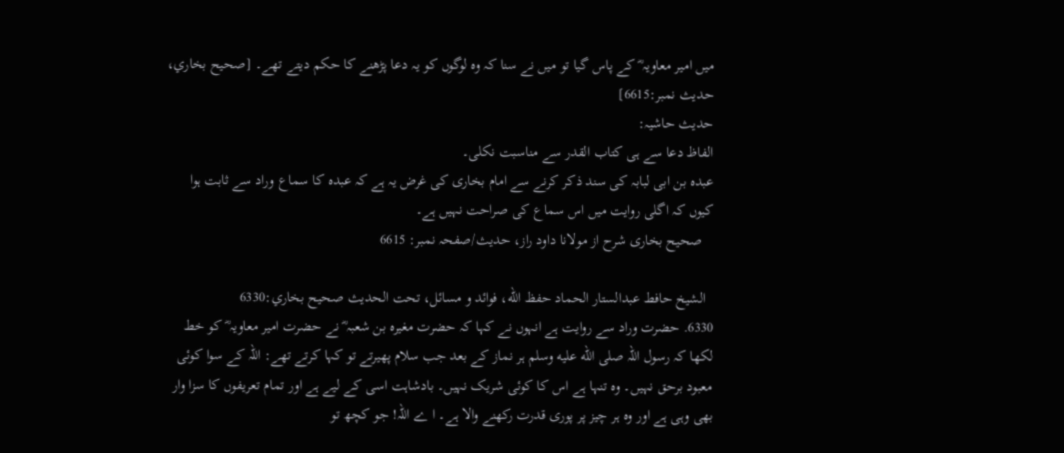میں امیر معاویہ ؓ کے پاس گیا تو میں نے سنا کہ وہ لوگوں کو یہ دعا پڑھنے کا حکم دیتے تھے۔ [صحيح بخاري، حديث نمبر:6615]
حدیث حاشیہ:
الفاظ دعا سے ہی کتاب القدر سے مناسبت نکلی۔
عبدہ بن ابی لبابہ کی سند ذکر کرنے سے امام بخاری کی غرض یہ ہے کہ عبدہ کا سماع وراد سے ثابت ہوا کیوں کہ اگلی روایت میں اس سماع کی صراحت نہیں ہے۔
   صحیح بخاری شرح از مولانا داود راز، حدیث/صفحہ نمبر: 6615

  الشيخ حافط عبدالستار الحماد حفظ الله، فوائد و مسائل، تحت الحديث صحيح بخاري:6330
6330. حضرت وراد سے روایت ہے انہوں نے کہا کہ حضرت مغیرہ بن شعبہ ؓ نے حضرت امیر معاویہ ؓ کو خط لکھا کہ رسول اللہ صلى الله عليه وسلم ہر نماز کے بعد جب سلام پھیرتے تو کہا کرتے تھے: اللہ کے سوا کوئی معبود برحق نہیں۔ وہ تنہا ہے اس کا کوئی شریک نہیں۔ بادشاہت اسی کے لیے ہے اور تمام تعریفوں کا سزا وار بھی وہی ہے اور وہ ہر چیز پر پوری قدرت رکھنے والا ہے۔ ا ے اللہ! جو کچھ تو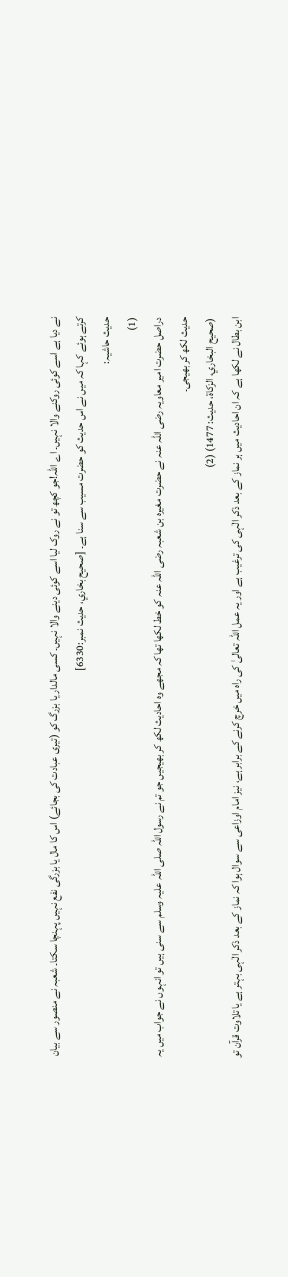نے دیا ہے اسے کوئی روکنے والا نہیں۔ اے اللہ!جو کچھ تو نے روک لیا اسے کوئی دینے والا نہیں۔ کسی مالدار یا بزرگ کو (تیری عبادت کی بجائے) اس کا مال یا بزرگی نفع نہیں پہنچا سکتا۔ شعبہ نے منصور سے بیان کرتے ہوئے کہا کہ میں نے اس حدیث کو حضرت مسیب سے سنا ہے۔ [صحيح بخاري، حديث نمبر:6330]
حدیث حاشیہ:
(1)
دراصل حضرت امیر معاویہ رضی اللہ عنہ نے حضرت مغیرہ بن شعبہ رضی اللہ عنہ کو خط لکھا تھا کہ مجھے وہ احادیث لکھ کر بھیجیں جو تم نے رسول اللہ صلی اللہ علیہ وسلم سے سنی ہیں تو انہوں نے جواب میں یہ حدیث لکھ کر بھیجی۔
(صحیح البخاري، الزکاة، حدیث: 1477) (2)
ابن بطال نے لکھا ہے کہ ان احادیث میں ہر نماز کے بعد ذکر الٰہی کی ترغیب ہے اور یہ عمل اللہ تعالیٰ کی راہ میں خرچ کرنے کے برابر ہے، نیز امام اوزاعی سے سوال ہوا کہ نماز کے بعد ذکر الٰہی بہتر ہے یا تلاوت قرآن تو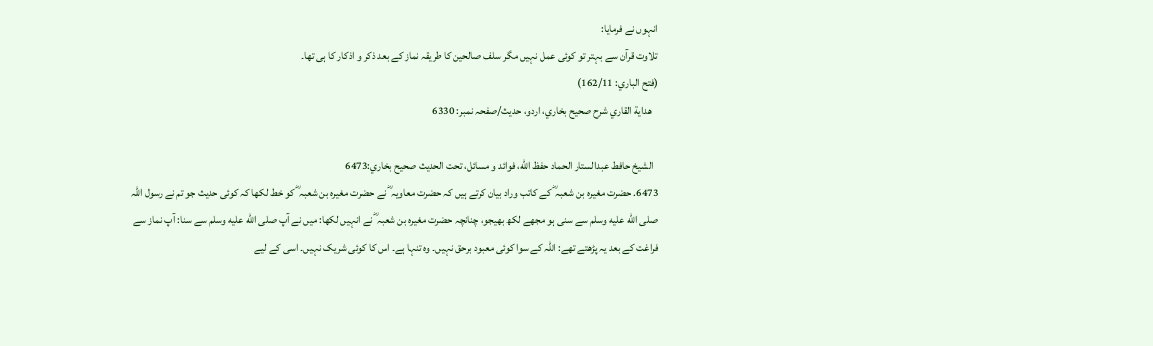انہوں نے فرمایا:
تلاوت قرآن سے بہتر تو کوئی عمل نہیں مگر سلف صالحین کا طریقہ نماز کے بعد ذکر و اذکار کا ہی تھا۔
(فتح الباري: 162/11)
   هداية القاري شرح صحيح بخاري، اردو، حدیث/صفحہ نمبر: 6330

  الشيخ حافط عبدالستار الحماد حفظ الله، فوائد و مسائل، تحت الحديث صحيح بخاري:6473
6473. حضرت مغیرہ بن شعبہ ؓ کے کاتب وراد بیان کرتے ہیں کہ حضرت معاویہ ؓ نے حضرت مغیرہ بن شعبہ ؓ کو خط لکھا کہ کوئی حدیث جو تم نے رسول اللہ صلى الله عليه وسلم سے سنی ہو مجھے لکھ بھیجو، چنانچہ حضرت مغیرہ بن شعبہ ؓ نے انہیں لکھا: میں نے آپ صلى الله عليه وسلم سے سنا: آپ نماز سے فراغت کے بعد یہ پڑھتے تھے: اللہ کے سوا کوئی معبود برحق نہیں۔ وہ تنہا ہے۔ اس کا کوئی شریک نہیں۔ اسی کے لیے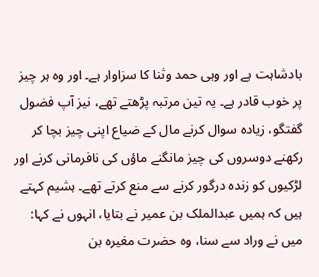بادشاہت ہے اور وہی حمد وثنا کا سزاوار ہے۔ اور وہ ہر چیز پر خوب قادر ہے۔ یہ تین مرتبہ پڑھتے تھے، نیز آپ فضول گفتگو، زیادہ سوال کرنے مال کے ضیاع اپنی چیز بچا کر رکھنے دوسروں کی چیز مانگنے ماؤں کی نافرمانی کرنے اور لڑکیوں کو زندہ درگور کرنے سے منع کرتے تھے۔ ہشیم کہتے ہیں کہ ہمیں عبدالملک بن عمیر نے بتایا، انہوں نے کہا: میں نے وراد سے سنا، وہ حضرت مغیرہ بن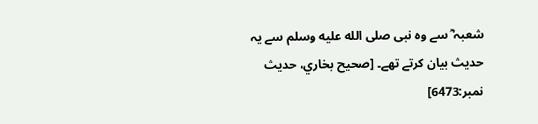شعبہ ؓ سے وہ نبی صلى الله عليه وسلم سے یہ حدیث بیان کرتے تھے۔ [صحيح بخاري، حديث نمبر:6473]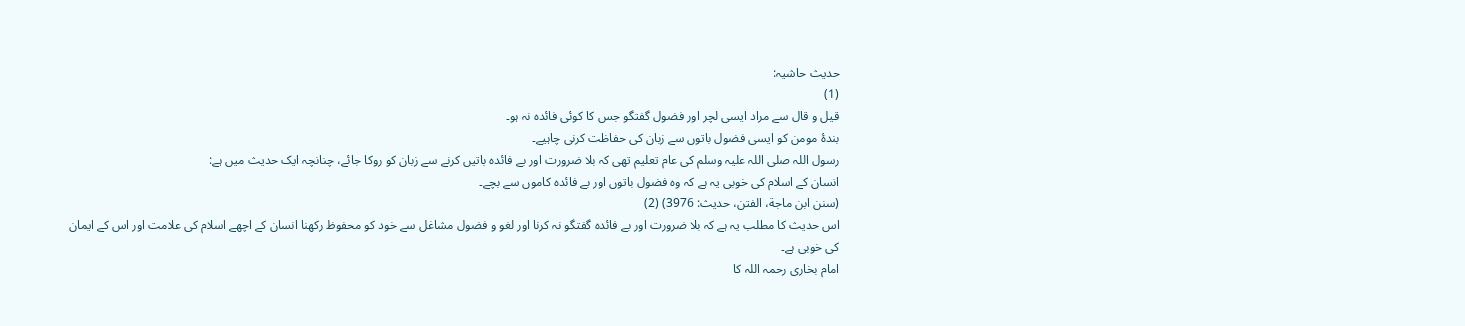حدیث حاشیہ:
(1)
قیل و قال سے مراد ایسی لچر اور فضول گفتگو جس کا کوئی فائدہ نہ ہو۔
بندۂ مومن کو ایسی فضول باتوں سے زبان کی حفاظت کرنی چاہیے۔
رسول اللہ صلی اللہ علیہ وسلم کی عام تعلیم تھی کہ بلا ضرورت اور بے فائدہ باتیں کرنے سے زبان کو روکا جائے، چنانچہ ایک حدیث میں ہے:
انسان کے اسلام کی خوبی یہ ہے کہ وہ فضول باتوں اور بے فائدہ کاموں سے بچے۔
(سنن ابن ماجة، الفتن، حدیث: 3976) (2)
اس حدیث کا مطلب یہ ہے کہ بلا ضرورت اور بے فائدہ گفتگو نہ کرنا اور لغو و فضول مشاغل سے خود کو محفوظ رکھنا انسان کے اچھے اسلام کی علامت اور اس کے ایمان کی خوبی ہے۔
امام بخاری رحمہ اللہ کا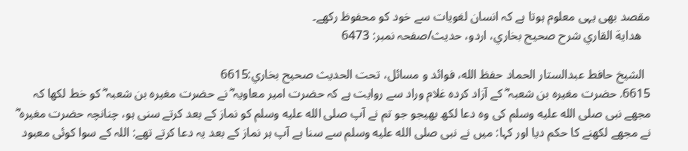مقصد بھی یہی معلوم ہوتا ہے کہ انسان لغویات سے خود کو محفوظ رکھے۔
   هداية القاري شرح صحيح بخاري، اردو، حدیث/صفحہ نمبر: 6473

  الشيخ حافط عبدالستار الحماد حفظ الله، فوائد و مسائل، تحت الحديث صحيح بخاري:6615
6615. حضرت مغیرہ بن شعبہ ؓ کے آزاد کردہ غلام وراد سے روایت ہے کہ حضرت امیر معاویہ ؓ نے حضرت مغیرہ بن شعبہ ؓ کو خط لکھا کہ مجھے نبی صلى الله عليه وسلم کی وہ دعا لکھ بھیجو جو تم نے آپ صلى الله عليه وسلم کو نماز کے بعد کرتے سنی ہو، چنانچہ حضرت مغیرہ ؓ نے مجھے لکھنے کا حکم دیا اور کہا: میں نے نبی صلى الله عليه وسلم سے سنا ہے آپ ہر نماز کے بعد یہ دعا کرتے تھے: اللہ کے سوا کوئی معبود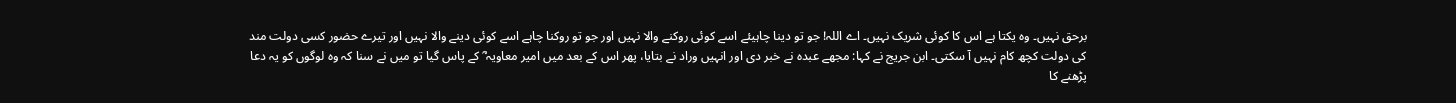برحق نہیں۔ وہ یکتا ہے اس کا کوئی شریک نہیں۔ اے اللہ! جو تو دینا چاہیئے اسے کوئی روکنے والا نہیں اور جو تو روکنا چاہے اسے کوئی دینے والا نہیں اور تیرے حضور کسی دولت مند کی دولت کچھ کام نہیں آ سکتی۔ ابن جریج نے کہا: مجھے عبدہ نے خبر دی اور انہیں وراد نے بتایا، پھر اس کے بعد میں امیر معاویہ ؓ کے پاس گیا تو میں نے سنا کہ وہ لوگوں کو یہ دعا پڑھنے کا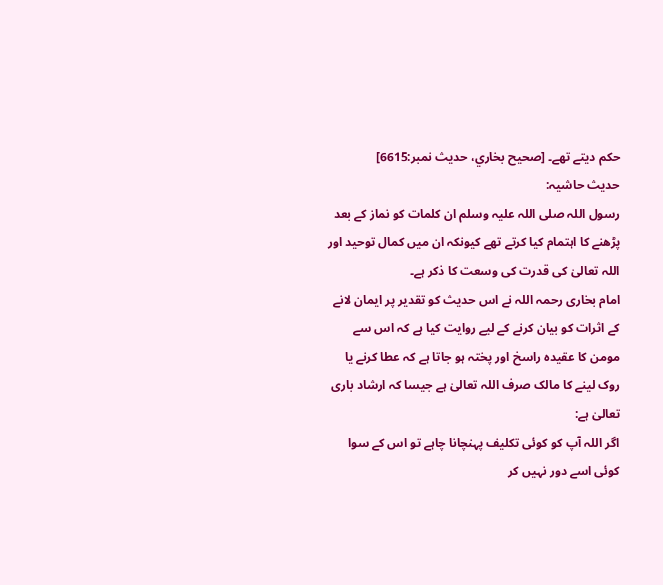حکم دیتے تھے۔ [صحيح بخاري، حديث نمبر:6615]
حدیث حاشیہ:
رسول اللہ صلی اللہ علیہ وسلم ان کلمات کو نماز کے بعد پڑھنے کا اہتمام کیا کرتے تھے کیونکہ ان میں کمال توحید اور اللہ تعالیٰ کی قدرت کی وسعت کا ذکر ہے۔
امام بخاری رحمہ اللہ نے اس حدیث کو تقدیر پر ایمان لانے کے اثرات کو بیان کرنے کے لیے روایت کیا ہے کہ اس سے مومن کا عقیدہ راسخ اور پختہ ہو جاتا ہے کہ عطا کرنے یا روک لینے کا مالک صرف اللہ تعالیٰ ہے جیسا کہ ارشاد باری تعالیٰ ہے:
اگر اللہ آپ کو کوئی تکلیف پہنچانا چاہے تو اس کے سوا کوئی اسے دور نہیں کر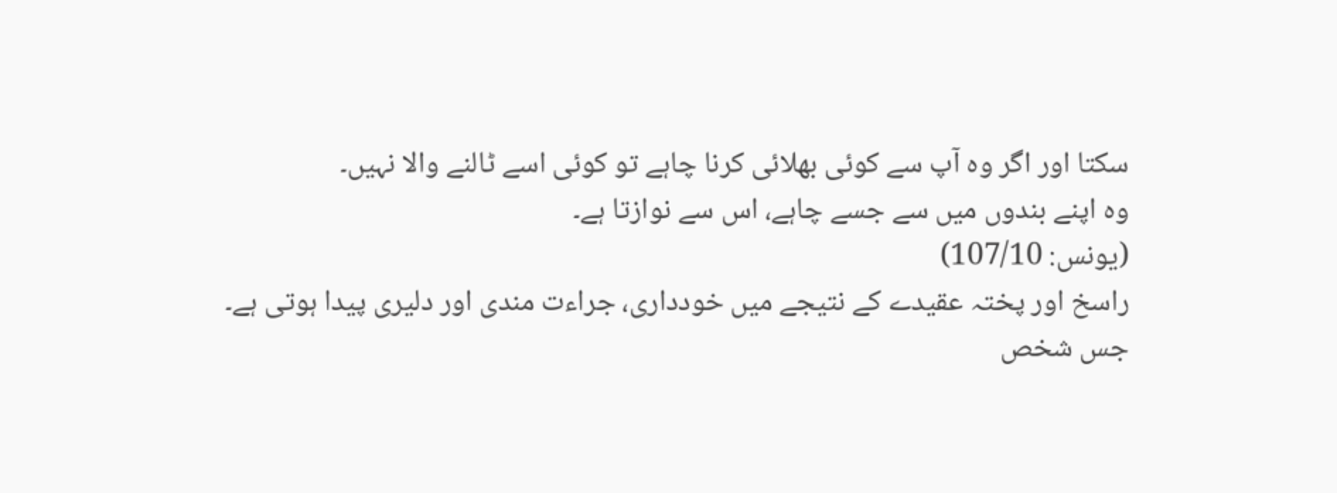سکتا اور اگر وہ آپ سے کوئی بھلائی کرنا چاہے تو کوئی اسے ٹالنے والا نہیں۔
وہ اپنے بندوں میں سے جسے چاہے، اس سے نوازتا ہے۔
(یونس: 107/10)
راسخ اور پختہ عقیدے کے نتیجے میں خودداری، جراءت مندی اور دلیری پیدا ہوتی ہے۔
جس شخص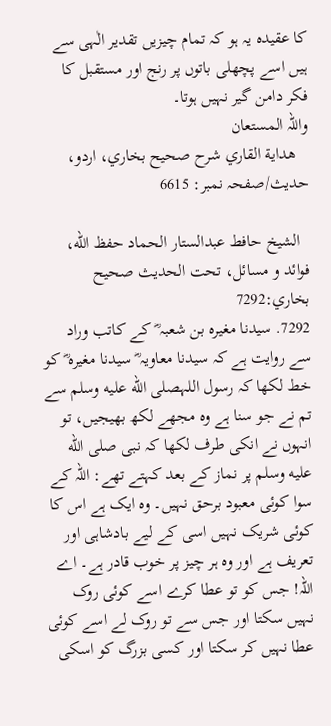کا عقیدہ یہ ہو کہ تمام چیزیں تقدیر الٰہی سے ہیں اسے پچھلی باتوں پر رنج اور مستقبل کا فکر دامن گیر نہیں ہوتا۔
واللہ المستعان
   هداية القاري شرح صحيح بخاري، اردو، حدیث/صفحہ نمبر: 6615

  الشيخ حافط عبدالستار الحماد حفظ الله، فوائد و مسائل، تحت الحديث صحيح بخاري:7292
7292. سیدنا مغیرہ بن شعبہ ؓ کے کاتب وراد سے روایت ہے کہ سیدنا معاویہ ؓ سیدنا مغیرہ ؓ کو خط لکھا کہ رسول اللہصلى الله عليه وسلم سے تم نے جو سنا ہے وہ مجھے لکھ بھیجیں، تو انہوں نے انکی طرف لکھا کہ نبی صلى الله عليه وسلم پر نماز کے بعد کہتے تھے: اللہ کے سوا کوئی معبود برحق نہیں۔ وہ ایک ہے اس کا کوئی شریک نہیں اسی کے لیے بادشاہی اور تعریف ہے اور وہ ہر چیز پر خوب قادر ہے۔ اے اللہ! جس کو تو عطا کرے اسے کوئی روک نہیں سکتا اور جس سے تو روک لے اسے کوئی عطا نہیں کر سکتا اور کسی بزرگ کو اسکی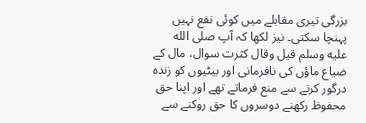بزرگی تیری مقابلے میں کوئی نفع نہیں پہنچا سکتی۔ نیز لکھا کہ آپ صلى الله عليه وسلم قیل وقال کثرت سوال، مال کے ضیاع ماؤں کی نافرمانی اور بیٹیوں کو زندہ درگور کرنے سے منع فرماتے تھے اور اپنا حق محفوظ رکھنے دوسروں کا حق روکنے سے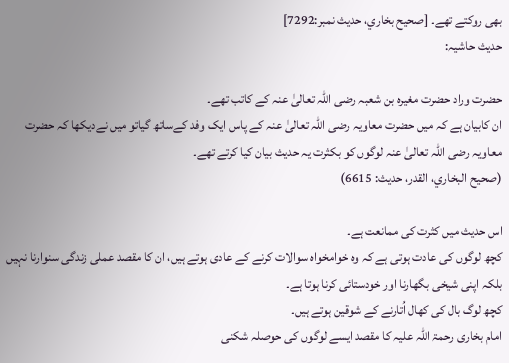بھی روکتے تھے۔ [صحيح بخاري، حديث نمبر:7292]
حدیث حاشیہ:

حضرت وراد حضرت مغیرہ بن شعبہ رضی اللہ تعالیٰ عنہ کے کاتب تھے۔
ان کابیان ہے کہ میں حضرت معاویہ رضی اللہ تعالیٰ عنہ کے پاس ایک وفد کےساتھ گیاتو میں نےدیکھا کہ حضرت معاویہ رضی اللہ تعالیٰ عنہ لوگوں کو بکثرت یہ حدیث بیان کیا کرتے تھے۔
(صحیح البخاري، القدر، حدیث: 6615)

اس حدیث میں کثرت کی ممانعت ہے۔
کچھ لوگوں کی عادت ہوتی ہے کہ وہ خوامخواہ سوالات کرنے کے عادی ہوتے ہیں، ان کا مقصد عملی زندگی سنوارنا نہیں بلکہ اپنی شیخی بگھارنا اور خودستائی کرنا ہوتا ہے۔
کچھ لوگ بال کی کھال اُتارنے کے شوقین ہوتے ہیں۔
امام بخاری رحمۃ اللہ علیہ کا مقصد ایسے لوگوں کی حوصلہ شکنی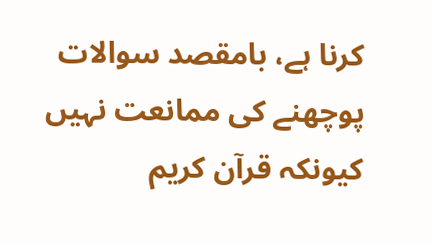کرنا ہے، بامقصد سوالات پوچھنے کی ممانعت نہیں کیونکہ قرآن کریم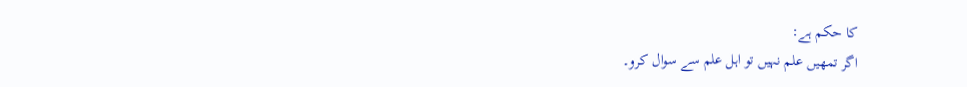کا حکم ہے:
اگر تمھیں علم نہیں تو اہل علم سے سوال کرو۔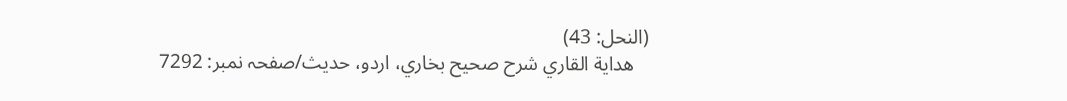(النحل: 43)
   هداية القاري شرح صحيح بخاري، اردو، حدیث/صفحہ نمبر: 7292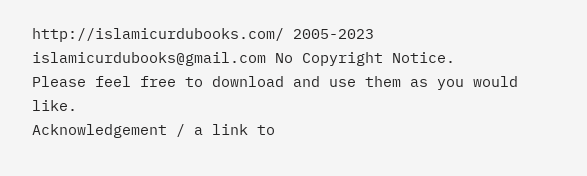http://islamicurdubooks.com/ 2005-2023 islamicurdubooks@gmail.com No Copyright Notice.
Please feel free to download and use them as you would like.
Acknowledgement / a link to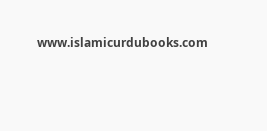www.islamicurdubooks.com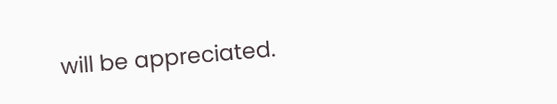will be appreciated.